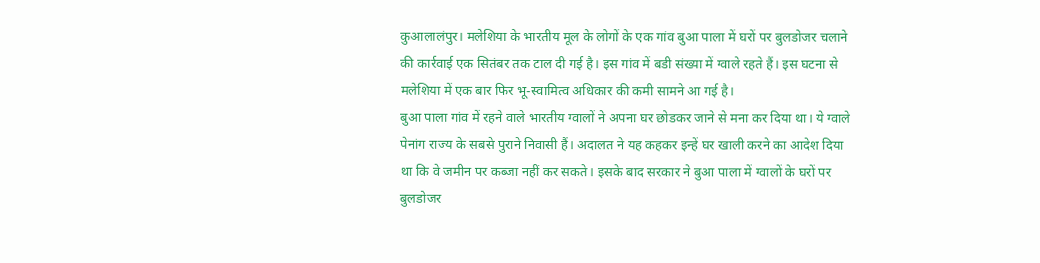कुआलालंपुर। मलेशिया के भारतीय मूल के लोगों के एक गांव बुआ पाला में घरों पर बुलडोजर चलाने की कार्रवाई एक सितंबर तक टाल दी गई है। इस गांव में बडी संख्या में ग्वाले रहते हैं। इस घटना से मलेशिया में एक बार फिर भू-स्वामित्व अधिकार की कमी सामने आ गई है।
बुआ पाला गांव में रहने वाले भारतीय ग्वालों ने अपना घर छोडकर जाने से मना कर दिया था। ये ग्वाले पेनांग राज्य के सबसे पुराने निवासी हैं। अदालत ने यह कहकर इन्हें घर खाली करने का आदेश दिया था कि वे जमीन पर कब्जा नहीं कर सकते। इसके बाद सरकार ने बुआ पाला में ग्वालों के घरों पर बुलडोजर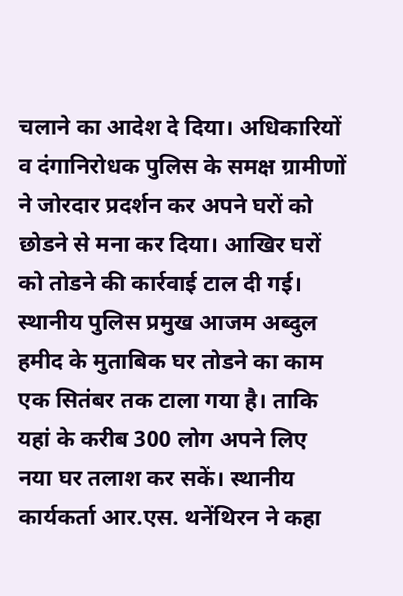चलाने का आदेश दे दिया। अधिकारियों व दंगानिरोधक पुलिस के समक्ष ग्रामीणों ने जोरदार प्रदर्शन कर अपने घरों को छोडने से मना कर दिया। आखिर घरों को तोडने की कार्रवाई टाल दी गई।
स्थानीय पुलिस प्रमुख आजम अब्दुल हमीद के मुताबिक घर तोडने का काम एक सितंबर तक टाला गया है। ताकि यहां के करीब 300 लोग अपने लिए नया घर तलाश कर सकें। स्थानीय कार्यकर्ता आर.एस. थनेंथिरन ने कहा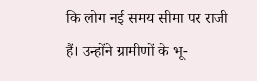कि लोग नई समय सीमा पर राजी हैं। उन्होंने ग्रामीणों के भू-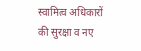स्वामित्व अधिकारों की सुरक्षा व नए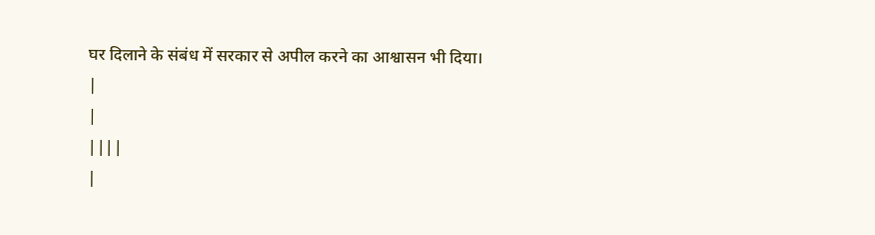घर दिलाने के संबंध में सरकार से अपील करने का आश्वासन भी दिया।
|
|
||||
|